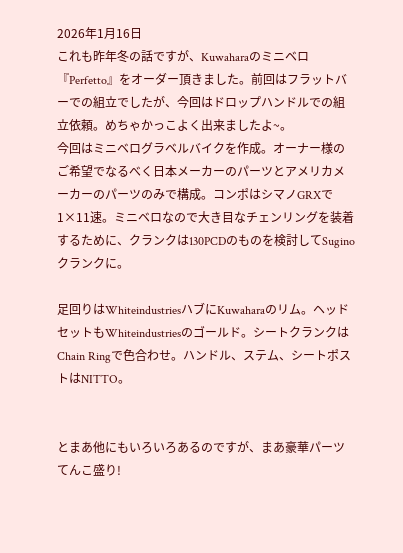2026年1月16日
これも昨年冬の話ですが、Kuwaharaのミニベロ『Perfetto』をオーダー頂きました。前回はフラットバーでの組立でしたが、今回はドロップハンドルでの組立依頼。めちゃかっこよく出来ましたよ~。
今回はミニベログラベルバイクを作成。オーナー様のご希望でなるべく日本メーカーのパーツとアメリカメーカーのパーツのみで構成。コンポはシマノGRXで1×11速。ミニベロなので大き目なチェンリングを装着するために、クランクは130PCDのものを検討してSuginoクランクに。

足回りはWhiteindustriesハブにKuwaharaのリム。ヘッドセットもWhiteindustriesのゴールド。シートクランクはChain Ringで色合わせ。ハンドル、ステム、シートポストはNITTO。


とまあ他にもいろいろあるのですが、まあ豪華パーツてんこ盛り!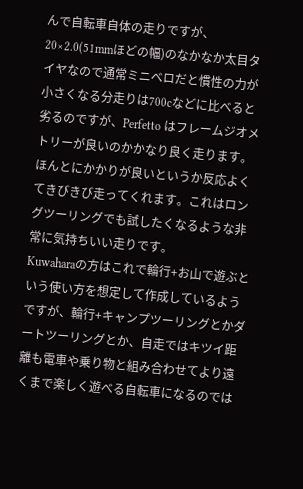んで自転車自体の走りですが、20×2.0(51mmほどの幅)のなかなか太目タイヤなので通常ミニベロだと慣性の力が小さくなる分走りは700cなどに比べると劣るのですが、Perfetto はフレームジオメトリーが良いのかかなり良く走ります。ほんとにかかりが良いというか反応よくてきびきび走ってくれます。これはロングツーリングでも試したくなるような非常に気持ちいい走りです。
Kuwaharaの方はこれで輪行+お山で遊ぶという使い方を想定して作成しているようですが、輪行+キャンプツーリングとかダートツーリングとか、自走ではキツイ距離も電車や乗り物と組み合わせてより遠くまで楽しく遊べる自転車になるのでは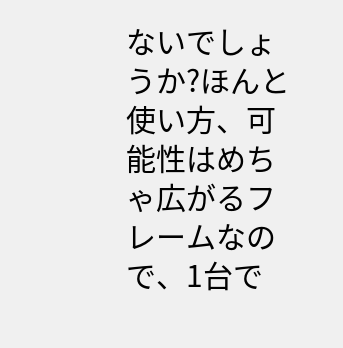ないでしょうか?ほんと使い方、可能性はめちゃ広がるフレームなので、1台で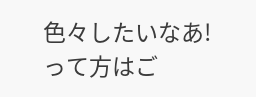色々したいなあ!って方はご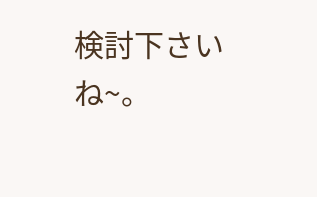検討下さいね~。